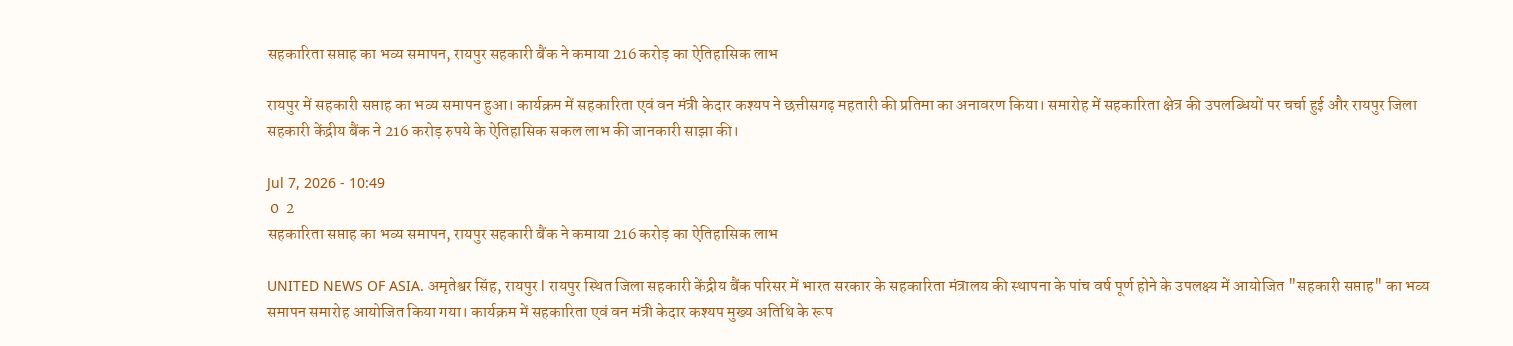सहकारिता सप्ताह का भव्य समापन, रायपुर सहकारी बैंक ने कमाया 216 करोड़ का ऐतिहासिक लाभ

रायपुर में सहकारी सप्ताह का भव्य समापन हुआ। कार्यक्रम में सहकारिता एवं वन मंत्री केदार कश्यप ने छत्तीसगढ़ महतारी की प्रतिमा का अनावरण किया। समारोह में सहकारिता क्षेत्र की उपलब्धियों पर चर्चा हुई और रायपुर जिला सहकारी केंद्रीय बैंक ने 216 करोड़ रुपये के ऐतिहासिक सकल लाभ की जानकारी साझा की।

Jul 7, 2026 - 10:49
 0  2
सहकारिता सप्ताह का भव्य समापन, रायपुर सहकारी बैंक ने कमाया 216 करोड़ का ऐतिहासिक लाभ

UNITED NEWS OF ASIA. अमृतेश्वर सिंह, रायपुर l रायपुर स्थित जिला सहकारी केंद्रीय बैंक परिसर में भारत सरकार के सहकारिता मंत्रालय की स्थापना के पांच वर्ष पूर्ण होने के उपलक्ष्य में आयोजित "सहकारी सप्ताह" का भव्य समापन समारोह आयोजित किया गया। कार्यक्रम में सहकारिता एवं वन मंत्री केदार कश्यप मुख्य अतिथि के रूप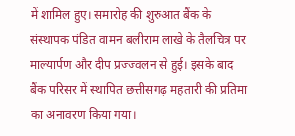में शामिल हुए। समारोह की शुरुआत बैंक के संस्थापक पंडित वामन बलीराम लाखे के तैलचित्र पर माल्यार्पण और दीप प्रज्ज्वलन से हुई। इसके बाद बैंक परिसर में स्थापित छत्तीसगढ़ महतारी की प्रतिमा का अनावरण किया गया।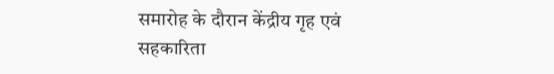समारोह के दौरान केंद्रीय गृह एवं सहकारिता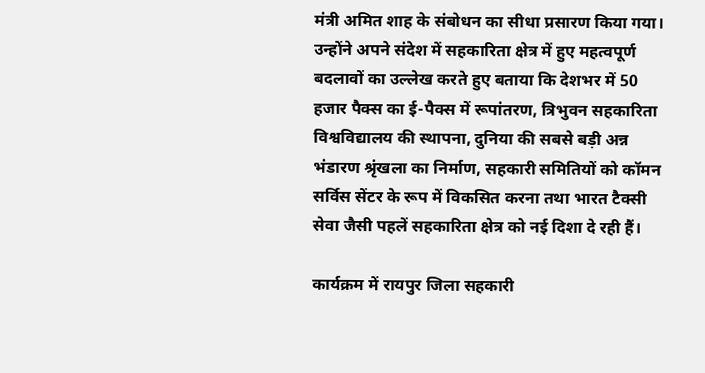मंत्री अमित शाह के संबोधन का सीधा प्रसारण किया गया। उन्होंने अपने संदेश में सहकारिता क्षेत्र में हुए महत्वपूर्ण बदलावों का उल्लेख करते हुए बताया कि देशभर में 50 हजार पैक्स का ई-पैक्स में रूपांतरण, त्रिभुवन सहकारिता विश्वविद्यालय की स्थापना, दुनिया की सबसे बड़ी अन्न भंडारण श्रृंखला का निर्माण, सहकारी समितियों को कॉमन सर्विस सेंटर के रूप में विकसित करना तथा भारत टैक्सी सेवा जैसी पहलें सहकारिता क्षेत्र को नई दिशा दे रही हैं।

कार्यक्रम में रायपुर जिला सहकारी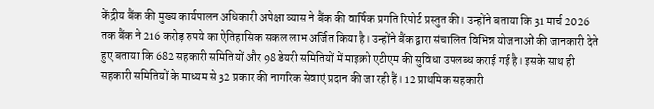केंद्रीय बैंक की मुख्य कार्यपालन अधिकारी अपेक्षा व्यास ने बैंक की वार्षिक प्रगति रिपोर्ट प्रस्तुत की। उन्होंने बताया कि 31 मार्च 2026 तक बैंक ने 216 करोड़ रुपये का ऐतिहासिक सकल लाभ अर्जित किया है। उन्होंने बैंक द्वारा संचालित विभिन्न योजनाओं की जानकारी देते हुए बताया कि 682 सहकारी समितियों और 98 डेयरी समितियों में माइक्रो एटीएम की सुविधा उपलब्ध कराई गई है। इसके साथ ही सहकारी समितियों के माध्यम से 32 प्रकार की नागरिक सेवाएं प्रदान की जा रही हैं। 12 प्राथमिक सहकारी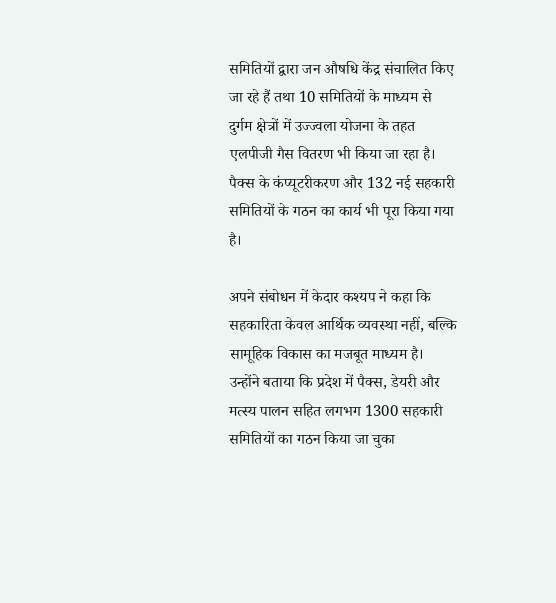समितियों द्वारा जन औषधि केंद्र संचालित किए जा रहे हैं तथा 10 समितियों के माध्यम से दुर्गम क्षेत्रों में उज्ज्वला योजना के तहत एलपीजी गैस वितरण भी किया जा रहा है। पैक्स के कंप्यूटरीकरण और 132 नई सहकारी समितियों के गठन का कार्य भी पूरा किया गया है।

अपने संबोधन में केदार कश्यप ने कहा कि सहकारिता केवल आर्थिक व्यवस्था नहीं, बल्कि सामूहिक विकास का मजबूत माध्यम है। उन्होंने बताया कि प्रदेश में पैक्स, डेयरी और मत्स्य पालन सहित लगभग 1300 सहकारी समितियों का गठन किया जा चुका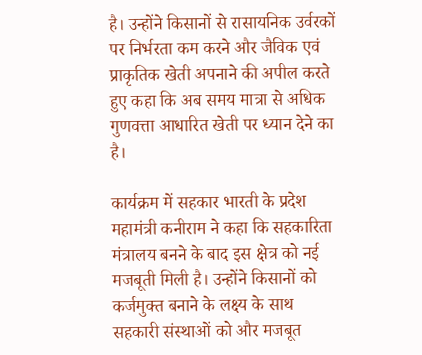है। उन्होंने किसानों से रासायनिक उर्वरकों पर निर्भरता कम करने और जैविक एवं प्राकृतिक खेती अपनाने की अपील करते हुए कहा कि अब समय मात्रा से अधिक गुणवत्ता आधारित खेती पर ध्यान देने का है।

कार्यक्रम में सहकार भारती के प्रदेश महामंत्री कनीराम ने कहा कि सहकारिता मंत्रालय बनने के बाद इस क्षेत्र को नई मजबूती मिली है। उन्होंने किसानों को कर्जमुक्त बनाने के लक्ष्य के साथ सहकारी संस्थाओं को और मजबूत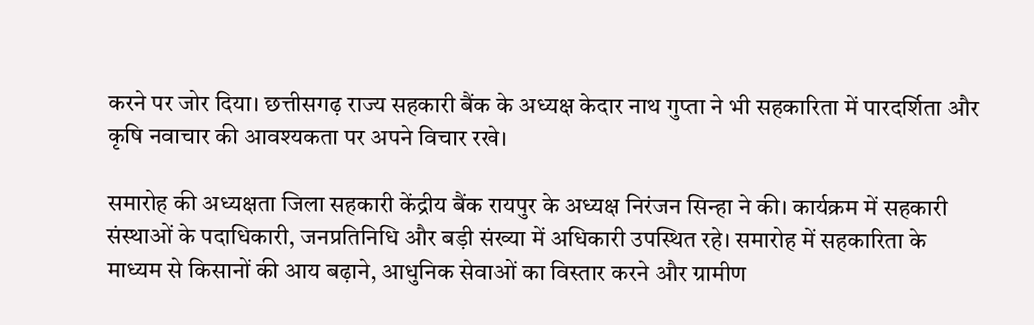करने पर जोर दिया। छत्तीसगढ़ राज्य सहकारी बैंक के अध्यक्ष केदार नाथ गुप्ता ने भी सहकारिता में पारदर्शिता और कृषि नवाचार की आवश्यकता पर अपने विचार रखे।

समारोह की अध्यक्षता जिला सहकारी केंद्रीय बैंक रायपुर के अध्यक्ष निरंजन सिन्हा ने की। कार्यक्रम में सहकारी संस्थाओं के पदाधिकारी, जनप्रतिनिधि और बड़ी संख्या में अधिकारी उपस्थित रहे। समारोह में सहकारिता के माध्यम से किसानों की आय बढ़ाने, आधुनिक सेवाओं का विस्तार करने और ग्रामीण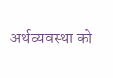अर्थव्यवस्था को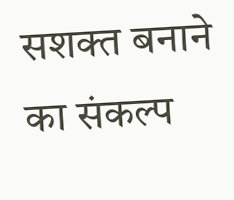सशक्त बनाने का संकल्प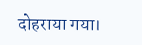दोहराया गया।